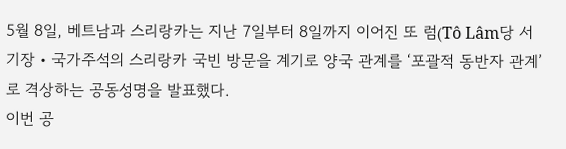5월 8일, 베트남과 스리랑카는 지난 7일부터 8일까지 이어진 또 럼(Tô Lâm당 서기장‧국가주석의 스리랑카 국빈 방문을 계기로 양국 관계를 ‘포괄적 동반자 관계’로 격상하는 공동성명을 발표했다.
이번 공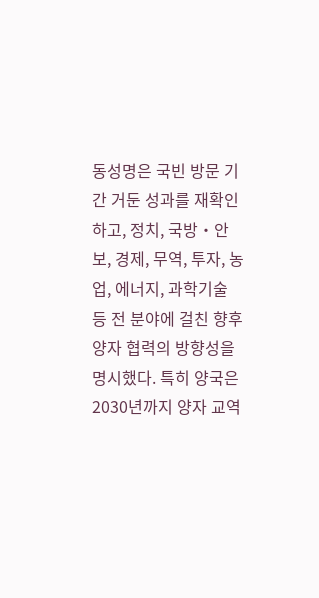동성명은 국빈 방문 기간 거둔 성과를 재확인하고, 정치, 국방‧안보, 경제, 무역, 투자, 농업, 에너지, 과학기술 등 전 분야에 걸친 향후 양자 협력의 방향성을 명시했다. 특히 양국은 2030년까지 양자 교역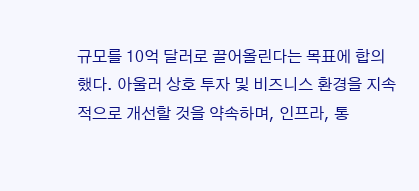규모를 10억 달러로 끌어올린다는 목표에 합의했다. 아울러 상호 투자 및 비즈니스 환경을 지속적으로 개선할 것을 약속하며, 인프라, 통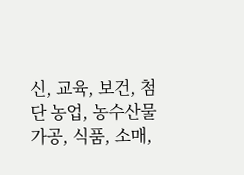신, 교육, 보건, 첨단 농업, 농수산물 가공, 식품, 소매,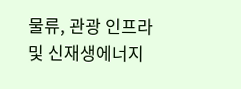물류, 관광 인프라 및 신재생에너지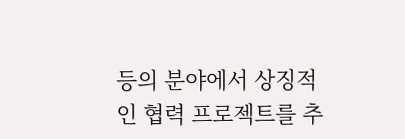등의 분야에서 상징적인 협력 프로젝트를 추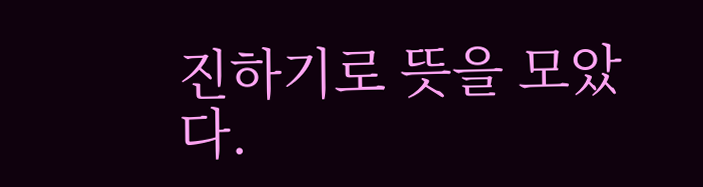진하기로 뜻을 모았다.